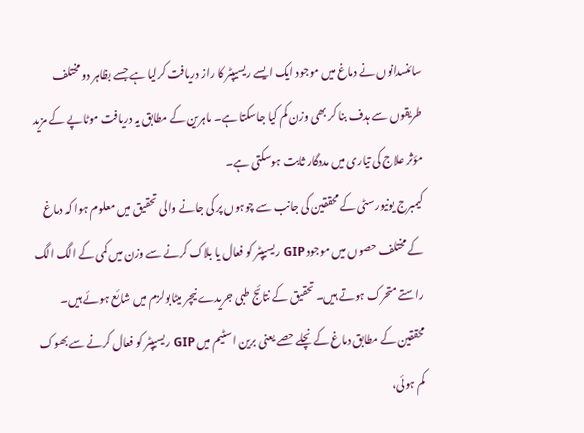سائنسدانوں نے دماغ میں موجود ایک ایسے ریسیپٹر کا راز دریافت کرلیا ہے جسے بظاہر دو مختلف طریقوں سے ہدف بنا کر بھی وزن کم کیا جاسکتا ہے۔ ماہرین کے مطابق یہ دریافت موٹاپے کے مزید مؤثر علاج کی تیاری میں مددگار ثابت ہوسکتی ہے۔
کیمبرج یونیورسٹی کے محققین کی جانب سے چوہوں پر کی جانے والی تحقیق میں معلوم ہوا کہ دماغ کے مختلف حصوں میں موجود GIP ریسیپٹر کو فعال یا بلاک کرنے سے وزن میں کمی کے الگ الگ راستے متحرک ہوتے ہیں۔ تحقیق کے نتائج طبی جریدے نیچر میٹابولزم میں شائع ہوئے ہیں۔
محققین کے مطابق دماغ کے نچلے حصے یعنی برین اسٹیم میں GIP ریسیپٹر کو فعال کرنے سے بھوک کم ہوئی،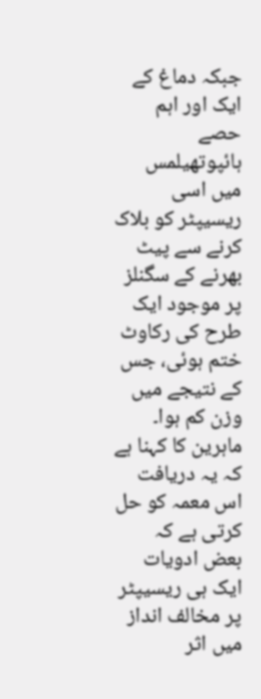جبکہ دماغ کے ایک اور اہم حصے ہائپوتھیلمس میں اسی ریسیپٹر کو بلاک کرنے سے پیٹ بھرنے کے سگنلز پر موجود ایک طرح کی رکاوٹ ختم ہوئی، جس کے نتیجے میں وزن کم ہوا۔
ماہرین کا کہنا ہے کہ یہ دریافت اس معمہ کو حل کرتی ہے کہ بعض ادویات ایک ہی ریسیپٹر پر مخالف انداز میں اثر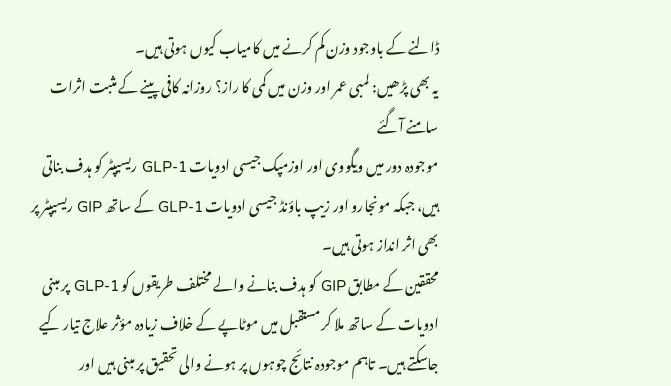ڈالنے کے باوجود وزن کم کرنے میں کامیاب کیوں ہوتی ہیں۔
یہ بھی پڑھیں: لمبی عمر اور وزن میں کمی کا راز؟ روزانہ کافی پینے کے مثبت اثرات سامنے آگئے
موجودہ دور میں ویگووی اور اوزمپک جیسی ادویات GLP-1 ریسیپٹر کو ہدف بناتی ہیں، جبکہ مونجارو اور زیپ باؤنڈ جیسی ادویات GLP-1 کے ساتھ GIP ریسیپٹر پر بھی اثر انداز ہوتی ہیں۔
محققین کے مطابق GIP کو ہدف بنانے والے مختلف طریقوں کو GLP-1 پر مبنی ادویات کے ساتھ ملا کر مستقبل میں موٹاپے کے خلاف زیادہ مؤثر علاج تیار کیے جاسکتے ہیں۔ تاہم موجودہ نتائج چوہوں پر ہونے والی تحقیق پر مبنی ہیں اور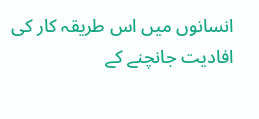انسانوں میں اس طریقہ کار کی افادیت جانچنے کے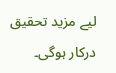لیے مزید تحقیق درکار ہوگی۔